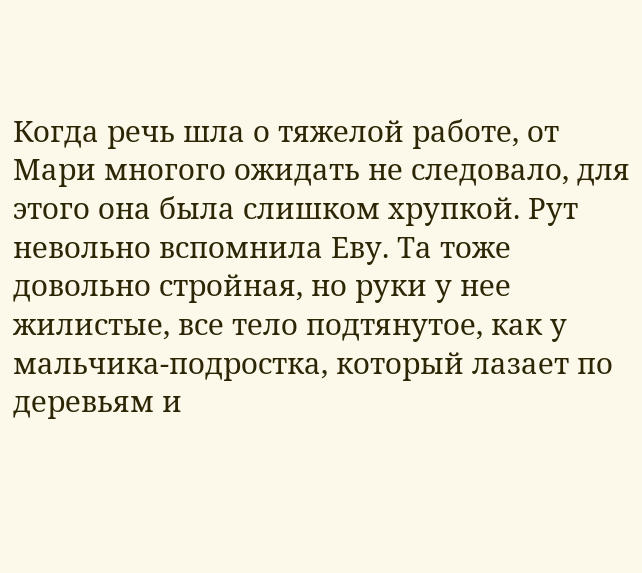Когда речь шла о тяжелой работе, от Мари многого ожидать не следовало, для этого она была слишком хрупкой. Рут невольно вспомнила Еву. Та тоже довольно стройная, но руки у нее жилистые, все тело подтянутое, как у мальчика-подростка, который лазает по деревьям и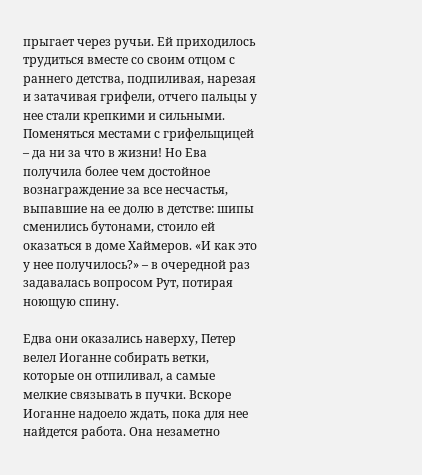прыгает через ручьи. Ей приходилось трудиться вместе со своим отцом с раннего детства, подпиливая, нарезая и затачивая грифели, отчего пальцы у нее стали крепкими и сильными. Поменяться местами с грифельщицей – да ни за что в жизни! Но Ева получила более чем достойное вознаграждение за все несчастья, выпавшие на ее долю в детстве: шипы сменились бутонами, стоило ей оказаться в доме Хаймеров. «И как это у нее получилось?» – в очередной раз задавалась вопросом Рут, потирая ноющую спину.

Едва они оказались наверху, Петер велел Иоганне собирать ветки, которые он отпиливал, а самые мелкие связывать в пучки. Вскоре Иоганне надоело ждать, пока для нее найдется работа. Она незаметно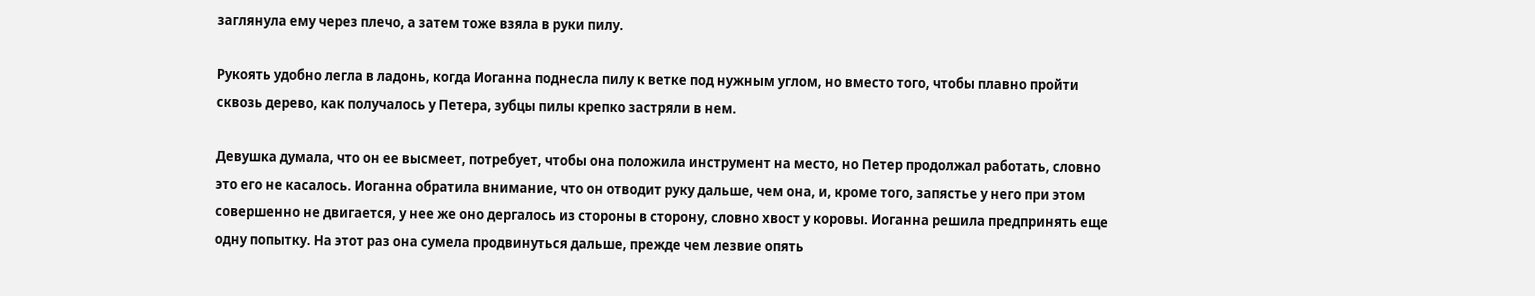заглянула ему через плечо, а затем тоже взяла в руки пилу.

Рукоять удобно легла в ладонь, когда Иоганна поднесла пилу к ветке под нужным углом, но вместо того, чтобы плавно пройти сквозь дерево, как получалось у Петера, зубцы пилы крепко застряли в нем.

Девушка думала, что он ее высмеет, потребует, чтобы она положила инструмент на место, но Петер продолжал работать, словно это его не касалось. Иоганна обратила внимание, что он отводит руку дальше, чем она, и, кроме того, запястье у него при этом совершенно не двигается, у нее же оно дергалось из стороны в сторону, словно хвост у коровы. Иоганна решила предпринять еще одну попытку. На этот раз она сумела продвинуться дальше, прежде чем лезвие опять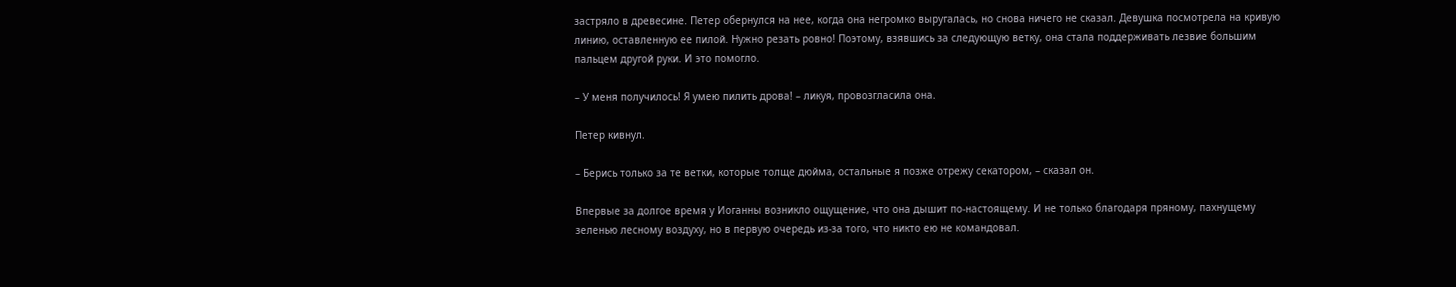застряло в древесине. Петер обернулся на нее, когда она негромко выругалась, но снова ничего не сказал. Девушка посмотрела на кривую линию, оставленную ее пилой. Нужно резать ровно! Поэтому, взявшись за следующую ветку, она стала поддерживать лезвие большим пальцем другой руки. И это помогло.

– У меня получилось! Я умею пилить дрова! – ликуя, провозгласила она.

Петер кивнул.

– Берись только за те ветки, которые толще дюйма, остальные я позже отрежу секатором, – сказал он.

Впервые за долгое время у Иоганны возникло ощущение, что она дышит по-настоящему. И не только благодаря пряному, пахнущему зеленью лесному воздуху, но в первую очередь из-за того, что никто ею не командовал.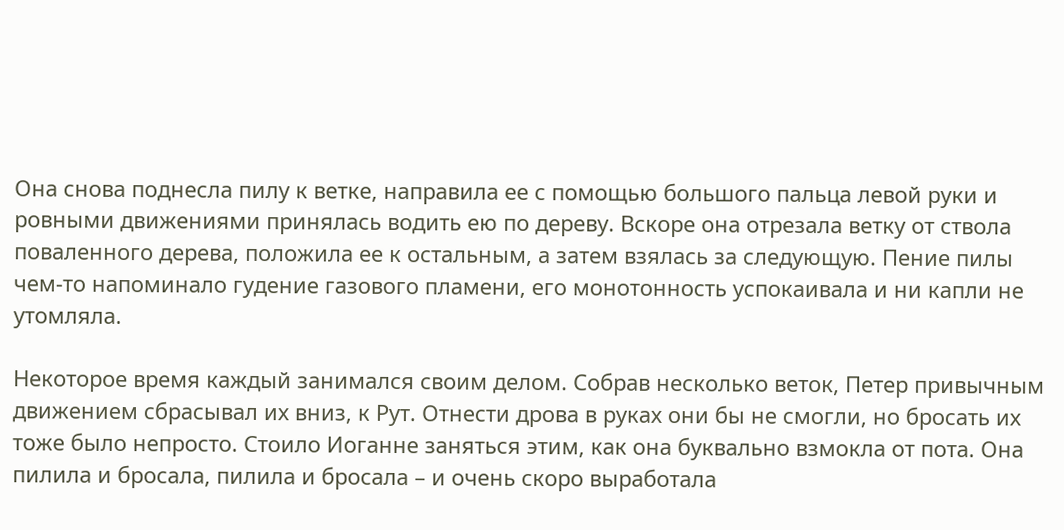Она снова поднесла пилу к ветке, направила ее с помощью большого пальца левой руки и ровными движениями принялась водить ею по дереву. Вскоре она отрезала ветку от ствола поваленного дерева, положила ее к остальным, а затем взялась за следующую. Пение пилы чем-то напоминало гудение газового пламени, его монотонность успокаивала и ни капли не утомляла.

Некоторое время каждый занимался своим делом. Собрав несколько веток, Петер привычным движением сбрасывал их вниз, к Рут. Отнести дрова в руках они бы не смогли, но бросать их тоже было непросто. Стоило Иоганне заняться этим, как она буквально взмокла от пота. Она пилила и бросала, пилила и бросала – и очень скоро выработала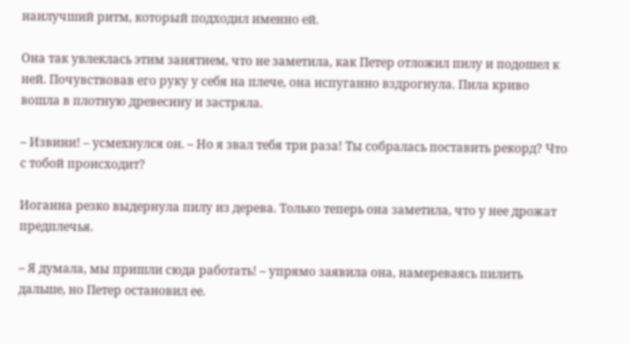наилучший ритм, который подходил именно ей.

Она так увлеклась этим занятием, что не заметила, как Петер отложил пилу и подошел к ней. Почувствовав его руку у себя на плече, она испуганно вздрогнула. Пила криво вошла в плотную древесину и застряла.

– Извини! – усмехнулся он. – Но я звал тебя три раза! Ты собралась поставить рекорд? Что с тобой происходит?

Иоганна резко выдернула пилу из дерева. Только теперь она заметила, что у нее дрожат предплечья.

– Я думала, мы пришли сюда работать! – упрямо заявила она, намереваясь пилить дальше, но Петер остановил ее.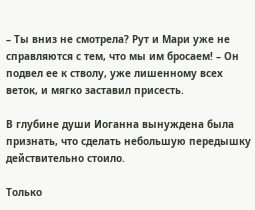– Ты вниз не смотрела? Рут и Мари уже не справляются с тем, что мы им бросаем! – Он подвел ее к стволу, уже лишенному всех веток, и мягко заставил присесть.

В глубине души Иоганна вынуждена была признать, что сделать небольшую передышку действительно стоило.

Только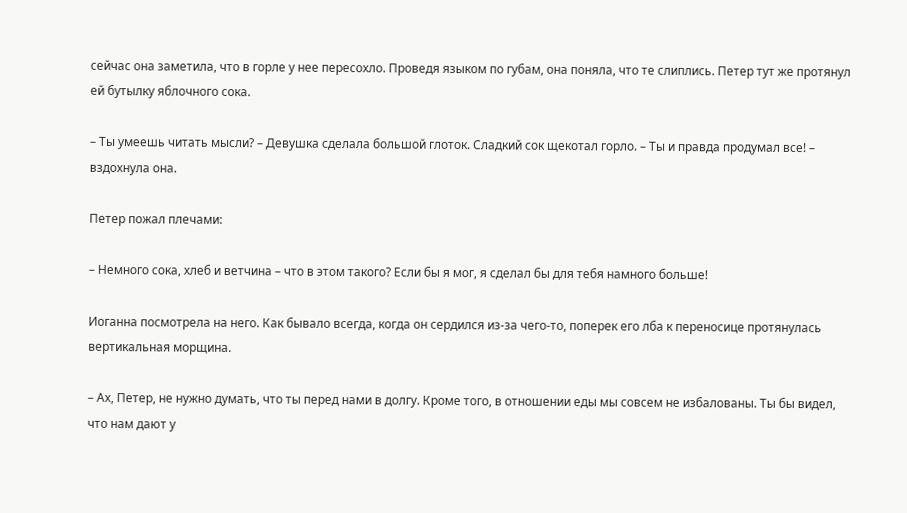сейчас она заметила, что в горле у нее пересохло. Проведя языком по губам, она поняла, что те слиплись. Петер тут же протянул ей бутылку яблочного сока.

– Ты умеешь читать мысли? – Девушка сделала большой глоток. Сладкий сок щекотал горло. – Ты и правда продумал все! – вздохнула она.

Петер пожал плечами:

– Немного сока, хлеб и ветчина – что в этом такого? Если бы я мог, я сделал бы для тебя намного больше!

Иоганна посмотрела на него. Как бывало всегда, когда он сердился из-за чего-то, поперек его лба к переносице протянулась вертикальная морщина.

– Ах, Петер, не нужно думать, что ты перед нами в долгу. Кроме того, в отношении еды мы совсем не избалованы. Ты бы видел, что нам дают у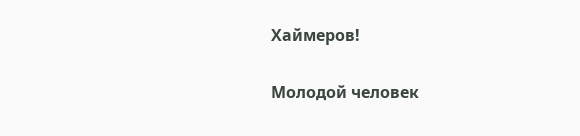Хаймеров!

Молодой человек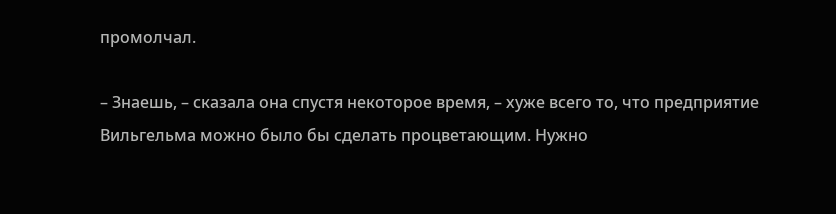промолчал.

– Знаешь, – сказала она спустя некоторое время, – хуже всего то, что предприятие Вильгельма можно было бы сделать процветающим. Нужно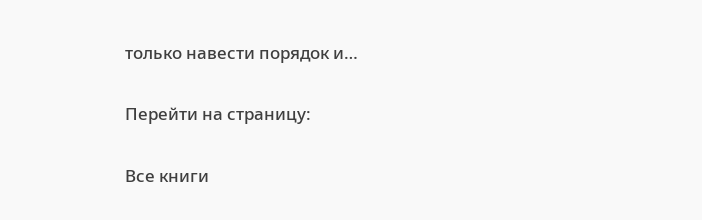только навести порядок и…

Перейти на страницу:

Все книги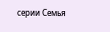серии Семья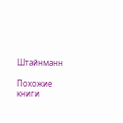Штайнманн

Похожие книги